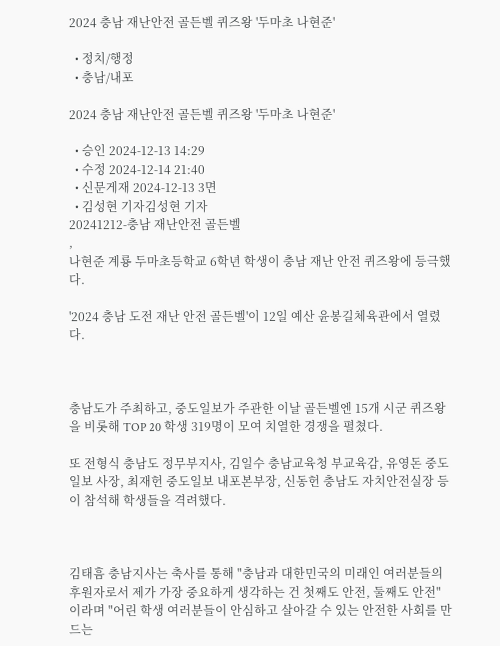2024 충남 재난안전 골든벨 퀴즈왕 '두마초 나현준'

  • 정치/행정
  • 충남/내포

2024 충남 재난안전 골든벨 퀴즈왕 '두마초 나현준'

  • 승인 2024-12-13 14:29
  • 수정 2024-12-14 21:40
  • 신문게재 2024-12-13 3면
  • 김성현 기자김성현 기자
20241212-충남 재난안전 골든벨
,
나현준 계룡 두마초등학교 6학년 학생이 충남 재난 안전 퀴즈왕에 등극했다.

'2024 충남 도전 재난 안전 골든벨'이 12일 예산 윤봉길체육관에서 열렸다.



충남도가 주최하고, 중도일보가 주관한 이날 골든벨엔 15개 시군 퀴즈왕을 비롯해 TOP 20 학생 319명이 모여 치열한 경쟁을 펼쳤다.

또 전형식 충남도 정무부지사, 김일수 충남교육청 부교육감, 유영돈 중도일보 사장, 최재헌 중도일보 내포본부장, 신동헌 충남도 자치안전실장 등이 참석해 학생들을 격려했다.



김태흠 충남지사는 축사를 통해 "충남과 대한민국의 미래인 여러분들의 후원자로서 제가 가장 중요하게 생각하는 건 첫째도 안전, 둘째도 안전"이라며 "어린 학생 여러분들이 안심하고 살아갈 수 있는 안전한 사회를 만드는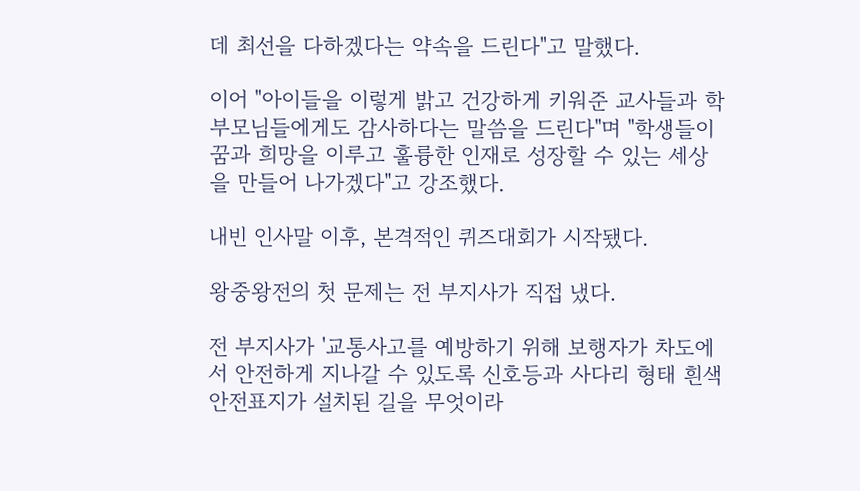데 최선을 다하겠다는 약속을 드린다"고 말했다.

이어 "아이들을 이렇게 밝고 건강하게 키워준 교사들과 학부모님들에게도 감사하다는 말씀을 드린다"며 "학생들이 꿈과 희망을 이루고 훌륭한 인재로 성장할 수 있는 세상을 만들어 나가겠다"고 강조했다.

내빈 인사말 이후, 본격적인 퀴즈대회가 시작됐다.

왕중왕전의 첫 문제는 전 부지사가 직접 냈다.

전 부지사가 '교통사고를 예방하기 위해 보행자가 차도에서 안전하게 지나갈 수 있도록 신호등과 사다리 형태 흰색 안전표지가 설치된 길을 무엇이라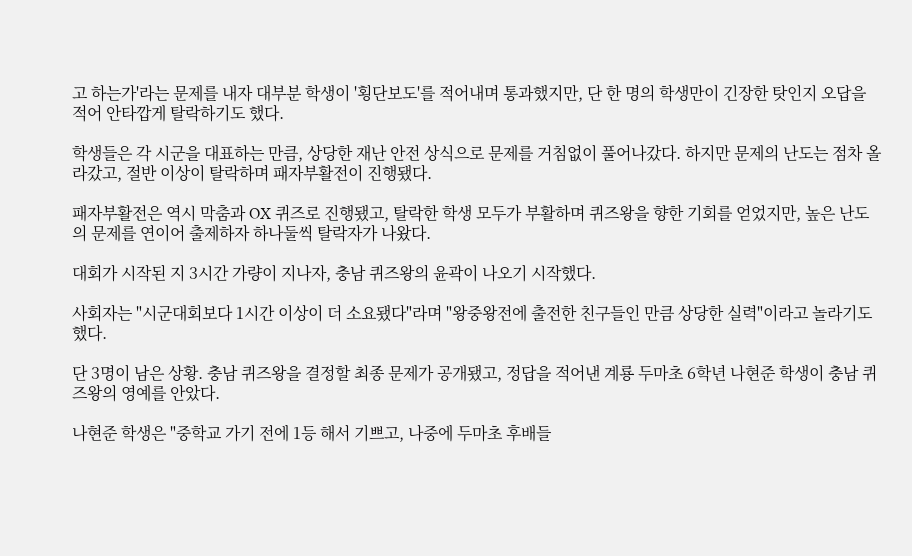고 하는가'라는 문제를 내자 대부분 학생이 '횡단보도'를 적어내며 통과했지만, 단 한 명의 학생만이 긴장한 탓인지 오답을 적어 안타깝게 탈락하기도 했다.

학생들은 각 시군을 대표하는 만큼, 상당한 재난 안전 상식으로 문제를 거침없이 풀어나갔다. 하지만 문제의 난도는 점차 올라갔고, 절반 이상이 탈락하며 패자부활전이 진행됐다.

패자부활전은 역시 막춤과 OX 퀴즈로 진행됐고, 탈락한 학생 모두가 부활하며 퀴즈왕을 향한 기회를 얻었지만, 높은 난도의 문제를 연이어 출제하자 하나둘씩 탈락자가 나왔다.

대회가 시작된 지 3시간 가량이 지나자, 충남 퀴즈왕의 윤곽이 나오기 시작했다.

사회자는 "시군대회보다 1시간 이상이 더 소요됐다"라며 "왕중왕전에 출전한 친구들인 만큼 상당한 실력"이라고 놀라기도 했다.

단 3명이 남은 상황. 충남 퀴즈왕을 결정할 최종 문제가 공개됐고, 정답을 적어낸 계룡 두마초 6학년 나현준 학생이 충남 퀴즈왕의 영예를 안았다.

나현준 학생은 "중학교 가기 전에 1등 해서 기쁘고, 나중에 두마초 후배들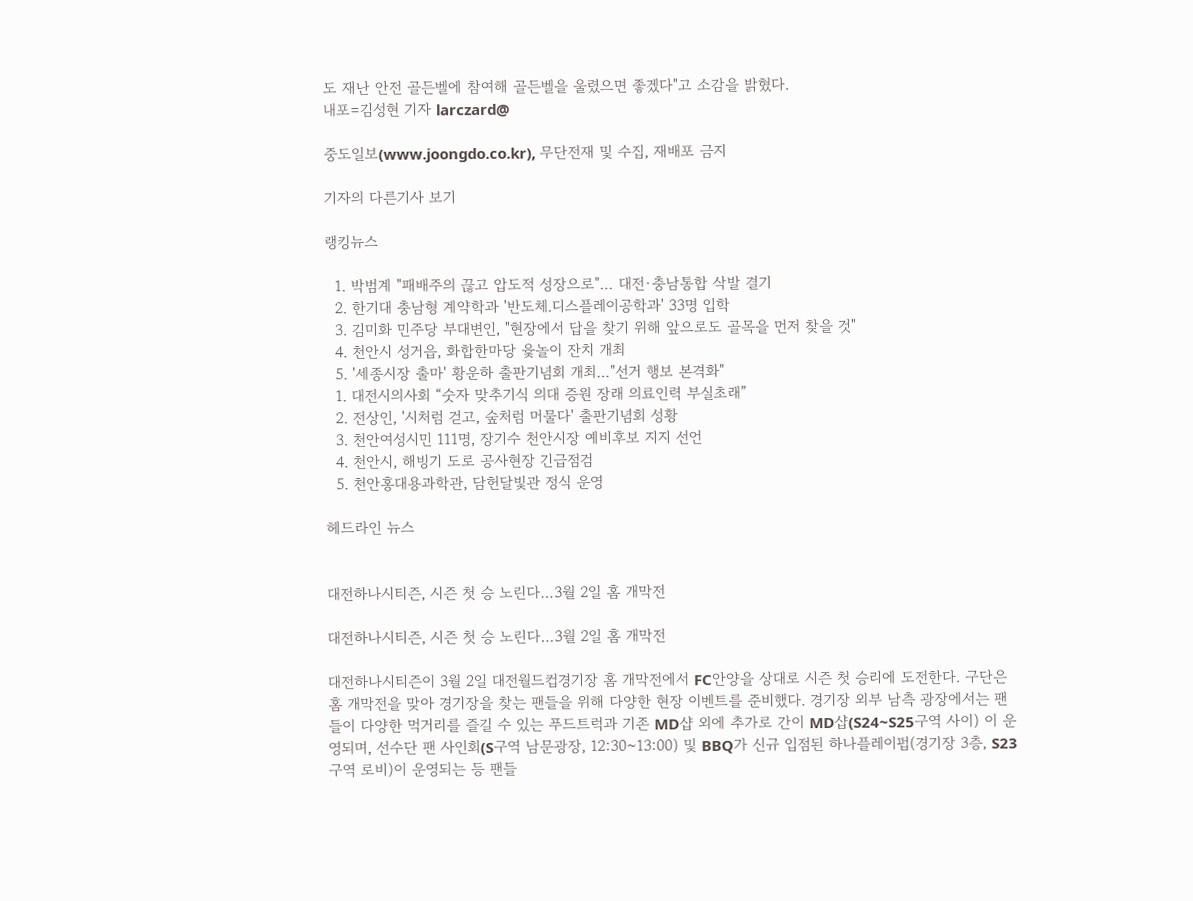도 재난 안전 골든벨에 참여해 골든벨을 울렸으면 좋겠다"고 소감을 밝혔다.
내포=김성현 기자 larczard@

중도일보(www.joongdo.co.kr), 무단전재 및 수집, 재배포 금지

기자의 다른기사 보기

랭킹뉴스

  1. 박범계 "패배주의 끊고 압도적 성장으로"… 대전·충남통합 삭발 결기
  2. 한기대 충남형 계약학과 '반도체.디스플레이공학과' 33명 입학
  3. 김미화 민주당 부대변인, "현장에서 답을 찾기 위해 앞으로도 골목을 먼저 찾을 것"
  4. 천안시 성거읍, 화합한마당 윷놀이 잔치 개최
  5. '세종시장 출마' 황운하 출판기념회 개최…"선거 행보 본격화"
  1. 대전시의사회 “숫자 맞추기식 의대 증원 장래 의료인력 부실초래”
  2. 전상인, '시처럼 걷고, 숲처럼 머물다' 출판기념회 성황
  3. 천안여성시민 111명, 장기수 천안시장 예비후보 지지 선언
  4. 천안시, 해빙기 도로 공사현장 긴급점검
  5. 천안홍대용과학관, 담헌달빛관 정식 운영

헤드라인 뉴스


대전하나시티즌, 시즌 첫 승 노린다…3월 2일 홈 개막전

대전하나시티즌, 시즌 첫 승 노린다…3월 2일 홈 개막전

대전하나시티즌이 3월 2일 대전월드컵경기장 홈 개막전에서 FC안양을 상대로 시즌 첫 승리에 도전한다. 구단은 홈 개막전을 맞아 경기장을 찾는 팬들을 위해 다양한 현장 이벤트를 준비했다. 경기장 외부 남측 광장에서는 팬들이 다양한 먹거리를 즐길 수 있는 푸드트럭과 기존 MD샵 외에 추가로 간이 MD샵(S24~S25구역 사이) 이 운영되며, 선수단 팬 사인회(S구역 남문광장, 12:30~13:00) 및 BBQ가 신규 입점된 하나플레이펍(경기장 3층, S23구역 로비)이 운영되는 등 팬들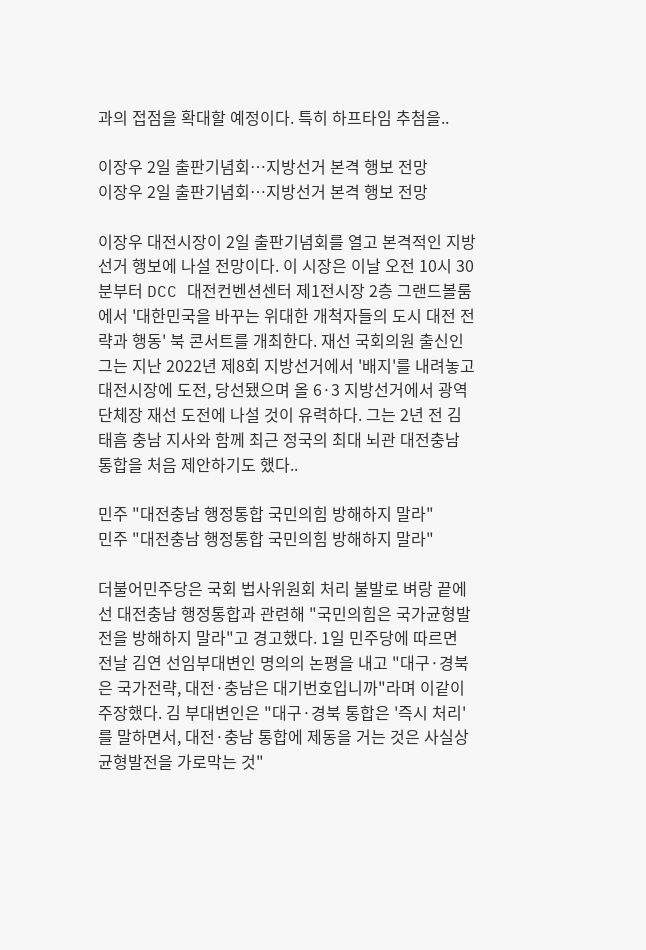과의 접점을 확대할 예정이다. 특히 하프타임 추첨을..

이장우 2일 출판기념회…지방선거 본격 행보 전망
이장우 2일 출판기념회…지방선거 본격 행보 전망

이장우 대전시장이 2일 출판기념회를 열고 본격적인 지방선거 행보에 나설 전망이다. 이 시장은 이날 오전 10시 30분부터 DCC 대전컨벤션센터 제1전시장 2층 그랜드볼룸에서 '대한민국을 바꾸는 위대한 개척자들의 도시 대전 전략과 행동' 북 콘서트를 개최한다. 재선 국회의원 출신인 그는 지난 2022년 제8회 지방선거에서 '배지'를 내려놓고 대전시장에 도전, 당선됐으며 올 6·3 지방선거에서 광역단체장 재선 도전에 나설 것이 유력하다. 그는 2년 전 김태흠 충남 지사와 함께 최근 정국의 최대 뇌관 대전충남 통합을 처음 제안하기도 했다..

민주 "대전충남 행정통합 국민의힘 방해하지 말라"
민주 "대전충남 행정통합 국민의힘 방해하지 말라"

더불어민주당은 국회 법사위원회 처리 불발로 벼랑 끝에 선 대전충남 행정통합과 관련해 "국민의힘은 국가균형발전을 방해하지 말라"고 경고했다. 1일 민주당에 따르면 전날 김연 선임부대변인 명의의 논평을 내고 "대구·경북은 국가전략, 대전·충남은 대기번호입니까"라며 이같이 주장했다. 김 부대변인은 "대구·경북 통합은 '즉시 처리'를 말하면서, 대전·충남 통합에 제동을 거는 것은 사실상 균형발전을 가로막는 것"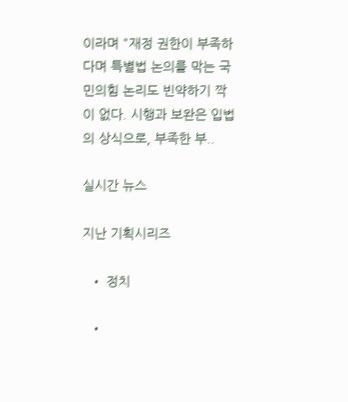이라며 "재정 권한이 부족하다며 특별법 논의를 막는 국민의힘 논리도 빈약하기 짝이 없다. 시행과 보완은 입법의 상식으로, 부족한 부..

실시간 뉴스

지난 기획시리즈

  • 정치

  •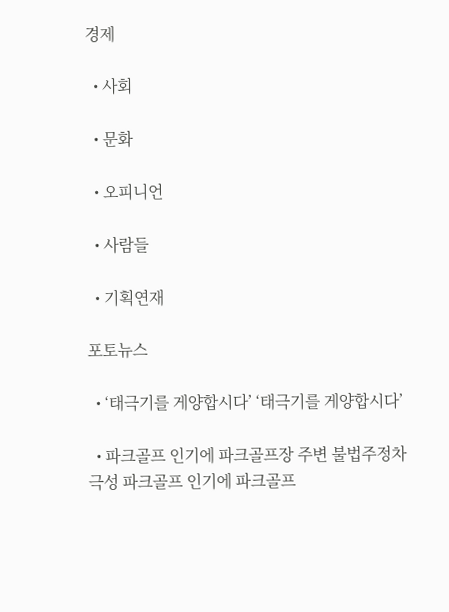경제

  • 사회

  • 문화

  • 오피니언

  • 사람들

  • 기획연재

포토뉴스

  • ‘태극기를 게양합시다’ ‘태극기를 게양합시다’

  • 파크골프 인기에 파크골프장 주변 불법주정차 극성 파크골프 인기에 파크골프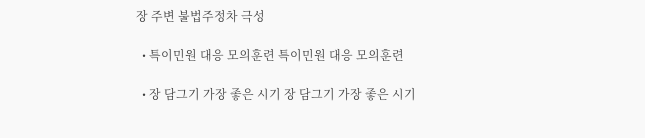장 주변 불법주정차 극성

  • 특이민원 대응 모의훈련 특이민원 대응 모의훈련

  • 장 담그기 가장 좋은 시기 장 담그기 가장 좋은 시기